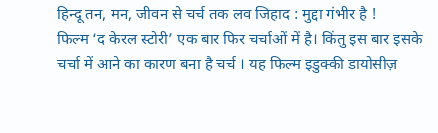हिन्दू तन, मन, जीवन से चर्च तक लव जिहाद : मुद्दा गंभीर है !
फिल्म ‘द केरल स्टोरी’ एक बार फिर चर्चाओं में है। किंतु इस बार इसके चर्चा में आने का कारण बना है चर्च । यह फिल्म इडुक्की डायोसीज़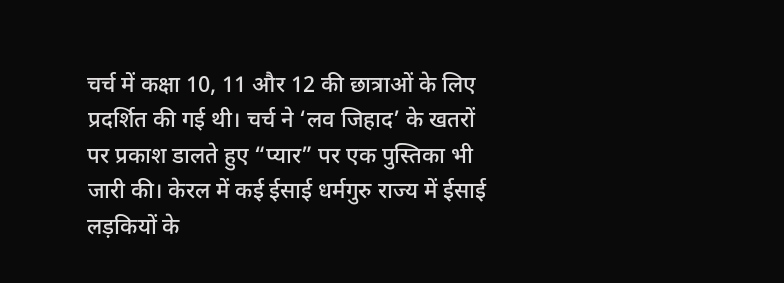चर्च में कक्षा 10, 11 और 12 की छात्राओं के लिए प्रदर्शित की गई थी। चर्च ने ‘लव जिहाद’ के खतरों पर प्रकाश डालते हुए “प्यार” पर एक पुस्तिका भी जारी की। केरल में कई ईसाई धर्मगुरु राज्य में ईसाई लड़कियों के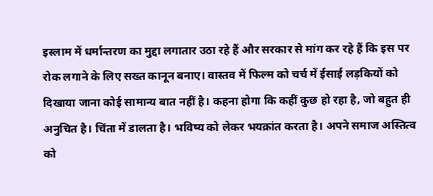इस्लाम में धर्मान्तरण का मुद्दा लगातार उठा रहे हैं और सरकार से मांग कर रहे हैं कि इस पर रोक लगाने के लिए सख्त कानून बनाए। वास्तव में फिल्म को चर्च में ईसाई लड़कियों को दिखाया जाना कोई सामान्य बात नहीं है। कहना होगा कि कहीं कुछ हो रहा है, जो बहुत ही अनुचित है। चिंता में डालता है। भविष्य को लेकर भयक्रांत करता है। अपने समाज अस्तित्व को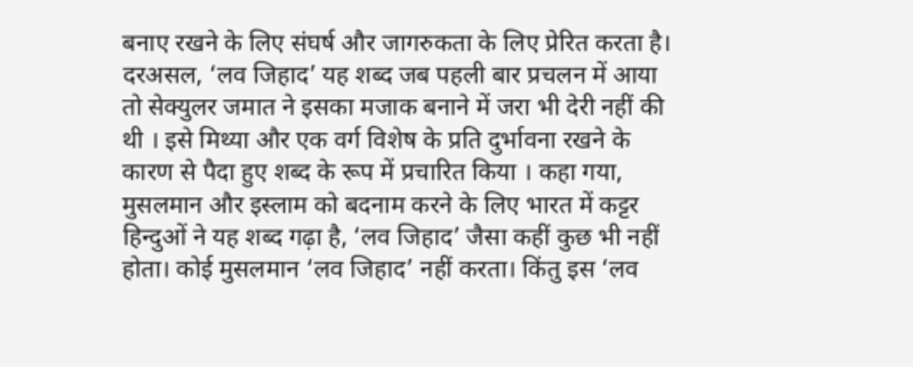बनाए रखने के लिए संघर्ष और जागरुकता के लिए प्रेरित करता है।
दरअसल, ‘लव जिहाद’ यह शब्द जब पहली बार प्रचलन में आया तो सेक्युलर जमात ने इसका मजाक बनाने में जरा भी देरी नहीं की थी । इसे मिथ्या और एक वर्ग विशेष के प्रति दुर्भावना रखने के कारण से पैदा हुए शब्द के रूप में प्रचारित किया । कहा गया, मुसलमान और इस्लाम को बदनाम करने के लिए भारत में कट्टर हिन्दुओं ने यह शब्द गढ़ा है, ‘लव जिहाद’ जैसा कहीं कुछ भी नहीं होता। कोई मुसलमान ‘लव जिहाद’ नहीं करता। किंतु इस ‘लव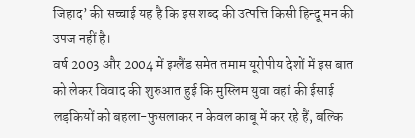जिहाद’ की सच्चाई यह है कि इस शब्द की उत्पत्ति किसी हिन्दू मन की उपज नहीं है।
वर्ष 2003 और 2004 में इग्लैंड समेत तमाम यूरोपीय देशों में इस बात को लेकर विवाद की शुरुआत हुई कि मुस्लिम युवा वहां की ईसाई लड़कियों को बहला-फुसलाकर न केवल काबू में कर रहे हैं, बल्कि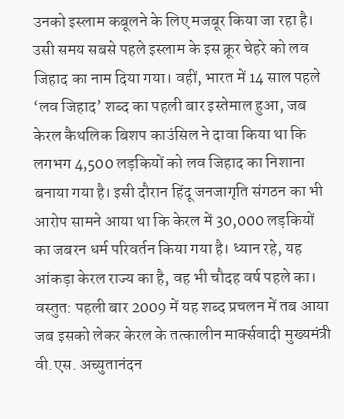उनको इस्लाम कबूलने के लिए मजबूर किया जा रहा है। उसी समय सबसे पहले इस्लाम के इस क्रूर चेहरे को लव जिहाद का नाम दिया गया। वहीं, भारत में 14 साल पहले ‘लव जिहाद’ शब्द का पहली बार इस्तेमाल हुआ, जब केरल कैथलिक बिशप काउंसिल ने दावा किया था कि लगभग 4,500 लड़कियों को लव जिहाद का निशाना बनाया गया है। इसी दौरान हिंदू जनजागृति संगठन का भी आरोप सामने आया था कि केरल में 30,000 लड़कियों का जबरन धर्म परिवर्तन किया गया है। ध्यान रहे, यह आंकड़ा केरल राज्य का है, वह भी चौदह वर्ष पहले का।
वस्तुत: पहली बार 2009 में यह शब्द प्रचलन में तब आया जब इसको लेकर केरल के तत्कालीन मार्क्सवादी मुख्यमंत्री वी.एस. अच्युतानंदन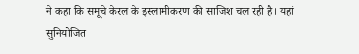ने कहा कि समूचे केरल के इस्लामीकरण की साजिश चल रही है। यहां सुनियोजित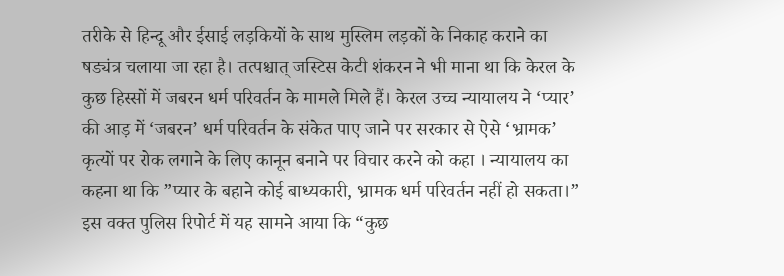तरीके से हिन्दू और ईसाई लड़कियों के साथ मुस्लिम लड़कों के निकाह कराने का षड्यंत्र चलाया जा रहा है। तत्पश्चात् जस्टिस केटी शंकरन ने भी माना था कि केरल के कुछ हिस्सों में जबरन धर्म परिवर्तन के मामले मिले हैं। केरल उच्च न्यायालय ने ‘प्यार’ की आड़ में ‘जबरन’ धर्म परिवर्तन के संकेत पाए जाने पर सरकार से ऐसे ‘भ्रामक’ कृत्यों पर रोक लगाने के लिए कानून बनाने पर विचार करने को कहा । न्यायालय का कहना था कि ”प्यार के बहाने कोई बाध्यकारी, भ्रामक धर्म परिवर्तन नहीं हो सकता।”
इस वक्त पुलिस रिपोर्ट में यह सामने आया कि “कुछ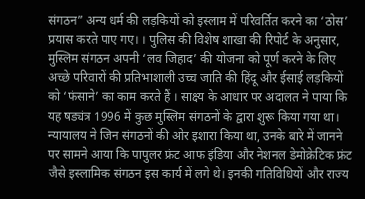संगठन” अन्य धर्म की लड़कियों को इस्लाम में परिवर्तित करने का ‘ठोस’ प्रयास करते पाए गए। । पुलिस की विशेष शाखा की रिपोर्ट के अनुसार, मुस्लिम संगठन अपनी ‘लव जिहाद’ की योजना को पूर्ण करने के लिए अच्छे परिवारों की प्रतिभाशाली उच्च जाति की हिंदू और ईसाई लड़कियों को ‘फंसाने’ का काम करते हैं । साक्ष्य के आधार पर अदालत ने पाया कि यह षड्यंत्र 1996 में कुछ मुस्लिम संगठनों के द्वारा शुरू किया गया था। न्यायालय ने जिन संगठनों की ओर इशारा किया था, उनके बारे में जानने पर सामने आया कि पापुलर फ्रंट आफ इंडिया और नेशनल डेमोक्रेटिक फ्रंट जैसे इस्लामिक संगठन इस कार्य में लगे थे। इनकी गतिविधियों और राज्य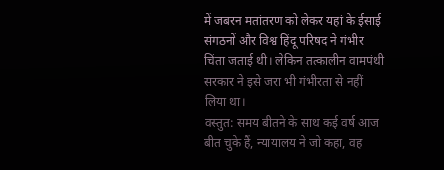में जबरन मतांतरण को लेकर यहां के ईसाई संगठनों और विश्व हिंदू परिषद ने गंभीर चिंता जताई थी। लेकिन तत्कालीन वामपंथी सरकार ने इसे जरा भी गंभीरता से नहीं लिया था।
वस्तुत: समय बीतने के साथ कई वर्ष आज बीत चुके हैं, न्यायालय ने जो कहा, वह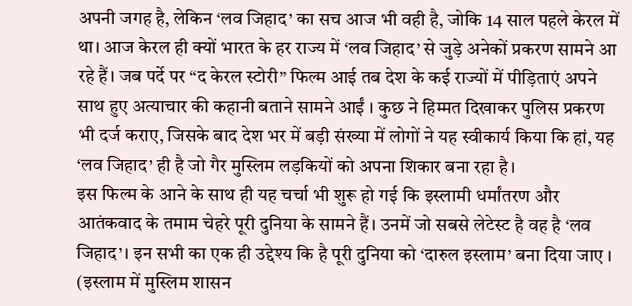अपनी जगह है, लेकिन ‘लव जिहाद’ का सच आज भी वही है, जोकि 14 साल पहले केरल में था। आज केरल ही क्यों भारत के हर राज्य में ‘लव जिहाद’ से जुड़े अनेकों प्रकरण सामने आ रहे हैं। जब पर्दे पर “द केरल स्टोरी” फिल्म आई तब देश के कई राज्यों में पीड़िताएं अपने साथ हुए अत्याचार की कहानी बताने सामने आईं । कुछ ने हिम्मत दिखाकर पुलिस प्रकरण भी दर्ज कराए, जिसके बाद देश भर में बड़ी संख्या में लोगों ने यह स्वीकार्य किया कि हां, यह ‘लव जिहाद’ ही है जो गैर मुस्लिम लड़कियों को अपना शिकार बना रहा है।
इस फिल्म के आने के साथ ही यह चर्चा भी शुरू हो गई कि इस्लामी धर्मांतरण और आतंकवाद के तमाम चेहरे पूरी दुनिया के सामने हैं। उनमें जो सबसे लेटेस्ट है वह है ‘लव जिहाद’। इन सभी का एक ही उद्देश्य कि है पूरी दुनिया को ‘दारुल इस्लाम’ बना दिया जाए । (इस्लाम में मुस्लिम शासन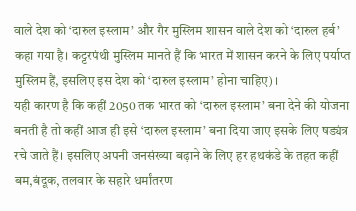वाले देश को ‘दारुल इस्लाम’ और गैर मुस्लिम शासन वाले देश को ‘दारुल हर्ब’ कहा गया है। कट्टरपंथी मुस्लिम मानते हैं कि भारत में शासन करने के लिए पर्याप्त मुस्लिम हैं, इसलिए इस देश को ‘दारुल इस्लाम’ होना चाहिए) ।
यही कारण है कि कहीं 2050 तक भारत को ‘दारुल इस्लाम’ बना देने की योजना बनती है तो कहीं आज ही इसे ‘दारुल इस्लाम’ बना दिया जाए इसके लिए षड्यंत्र रचे जाते हैं। इसलिए अपनी जनसंख्या बढ़ाने के लिए हर हथकंडे के तहत कहीं बम,बंदूक, तलवार के सहारे धर्मांतरण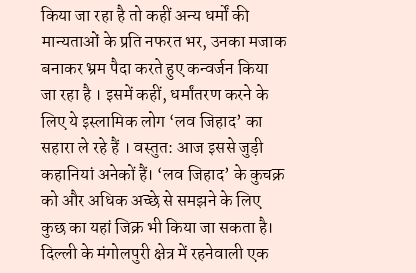किया जा रहा है तो कहीं अन्य धर्मों की मान्यताओं के प्रति नफरत भर, उनका मजाक बनाकर भ्रम पैदा करते हुए कन्वर्जन किया जा रहा है । इसमें कहीं, धर्मांतरण करने के लिए ये इस्लामिक लोग ‘लव जिहाद’ का सहारा ले रहे हैं । वस्तुत: आज इससे जुड़ी कहानियां अनेकों हैं। ‘लव जिहाद’ के कुचक्र को और अधिक अच्छे से समझने के लिए कुछ का यहां जिक्र भी किया जा सकता है।
दिल्ली के मंगोलपुरी क्षेत्र में रहनेवाली एक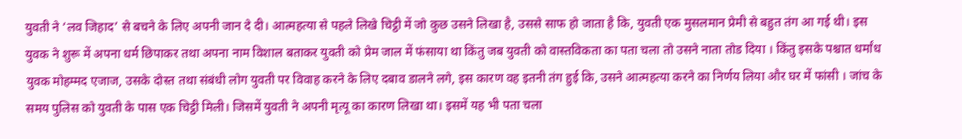युवती ने ‘लव जिहाद’ से बचने के लिए अपनी जान दे दी। आत्महत्या से पहले लिखे चिट्ठी में जो कुछ उसने लिखा है, उससे साफ हो जाता है कि, युवती एक मुसलमान प्रेमी से बहुत तंग आ गई थी। इस युवक ने शुरू में अपना धर्म छिपाकर तथा अपना नाम विशाल बताकर युवती को प्रेम जाल में फंसाया था किंतु जब युवती को वास्तविकता का पता चला तो उसने नाता तोड दिया । किंतु इसके पश्चात धर्मांध युवक मोहम्मद एजाज, उसके दोस्त तथा संबंधी लोग युवती पर विवाह करने के लिए दबाव डालने लगे, इस कारण वह इतनी तंग हुई कि, उसने आत्महत्या करने का निर्णय लिया और घर में फांसी । जांच के समय पुलिस को युवती के पास एक चिट्ठी मिली। जिसमें युवती ने अपनी मृत्यू का कारण लिखा था। इसमें यह भी पता चला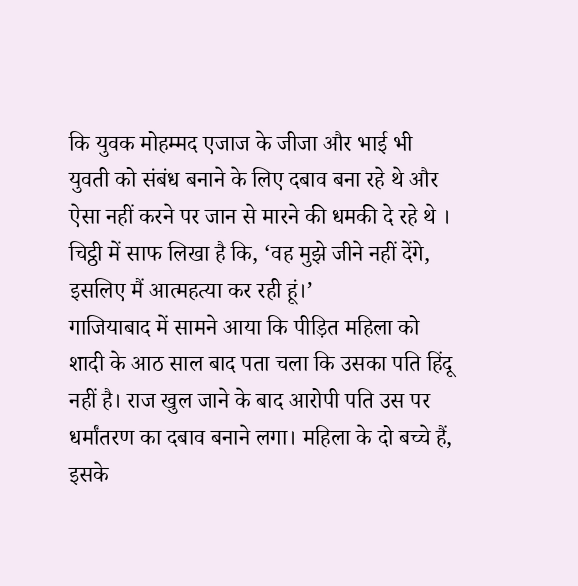कि युवक मोहम्मद एजाज के जीजा और भाई भी युवती को संबंध बनाने के लिए दबाव बना रहे थे और ऐसा नहीं करने पर जान से मारने की धमकी दे रहे थे । चिट्ठी में साफ लिखा है कि, ‘वह मुझे जीने नहीं देंगे, इसलिए मैं आत्महत्या कर रही हूं।’
गाजियाबाद में सामने आया कि पीड़ित महिला को शादी के आठ साल बाद पता चला कि उसका पति हिंदू नहीं है। राज खुल जाने के बाद आरोपी पति उस पर धर्मांतरण का दबाव बनाने लगा। महिला के दो बच्चे हैं, इसके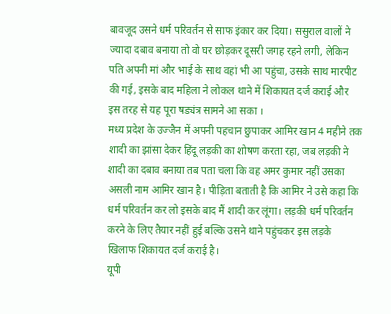बावजूद उसने धर्म परिवर्तन से साफ इंकार कर दिया। ससुराल वालों ने ज्यादा दबाव बनाया तो वो घर छोड़कर दूसरी जगह रहने लगी, लेकिन पति अपनी मां और भाई के साथ वहां भी आ पहुंचा, उसके साथ मारपीट की गई, इसके बाद महिला ने लोकल थाने में शिकायत दर्ज कराई और इस तरह से यह पूरा षड्यंत्र सामने आ सका ।
मध्य प्रदेश के उज्जैन में अपनी पहचान छुपाकर आमिर खान 4 महीने तक शादी का झांसा देकर हिंदू लड़की का शोषण करता रहा, जब लड़की ने शादी का दबाव बनाया तब पता चला कि वह अमर कुमार नहीं उसका असली नाम आमिर खान है। पीड़िता बताती है कि आमिर ने उसे कहा कि धर्म परिवर्तन कर लो इसके बाद मैं शादी कर लूंगा। लड़की धर्म परिवर्तन करने के लिए तैयार नहीं हुई बल्कि उसने थाने पहुंचकर इस लड़के खिलाफ शिकायत दर्ज कराई है।
यूपी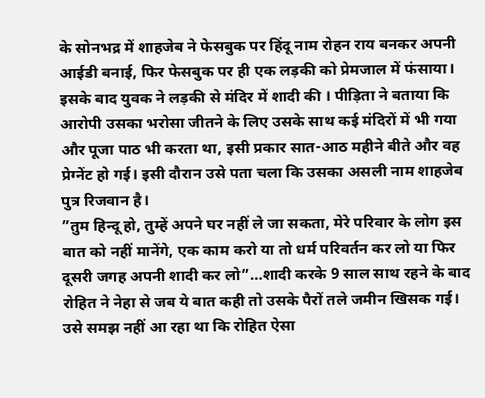के सोनभद्र में शाहजेब ने फेसबुक पर हिंदू नाम रोहन राय बनकर अपनी आईडी बनाई, फिर फेसबुक पर ही एक लड़की को प्रेमजाल में फंसाया। इसके बाद युवक ने लड़की से मंदिर में शादी की । पीड़िता ने बताया कि आरोपी उसका भरोसा जीतने के लिए उसके साथ कई मंदिरों में भी गया और पूजा पाठ भी करता था, इसी प्रकार सात-आठ महीने बीते और वह प्रेग्नेंट हो गई। इसी दौरान उसे पता चला कि उसका असली नाम शाहजेब पुत्र रिजवान है।
”तुम हिन्दू हो, तुम्हें अपने घर नहीं ले जा सकता, मेरे परिवार के लोग इस बात को नहीं मानेंगे, एक काम करो या तो धर्म परिवर्तन कर लो या फिर दूसरी जगह अपनी शादी कर लो”…शादी करके 9 साल साथ रहने के बाद रोहित ने नेहा से जब ये बात कही तो उसके पैरों तले जमीन खिसक गई। उसे समझ नहीं आ रहा था कि रोहित ऐसा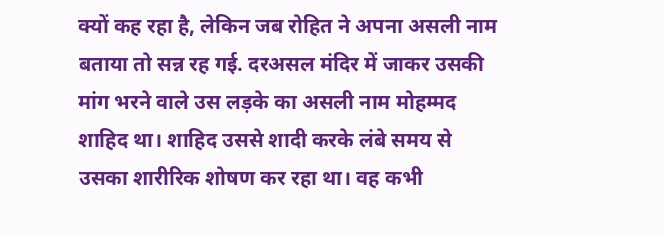क्यों कह रहा है, लेकिन जब रोहित ने अपना असली नाम बताया तो सन्न रह गई. दरअसल मंदिर में जाकर उसकी मांग भरने वाले उस लड़के का असली नाम मोहम्मद शाहिद था। शाहिद उससे शादी करके लंबे समय से उसका शारीरिक शोषण कर रहा था। वह कभी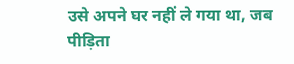उसे अपने घर नहीं ले गया था, जब पीड़िता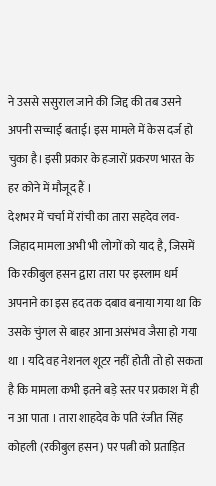ने उससे ससुराल जाने की जिद्द की तब उसने अपनी सच्चाई बताई। इस मामले में केस दर्ज हो चुका है। इसी प्रकार के हजारों प्रकरण भारत के हर कोने में मौजूद हैं ।
देशभर में चर्चा में रांची का तारा सहदेव लव-जिहाद मामला अभी भी लोगों को याद है, जिसमें कि रकीबुल हसन द्वारा तारा पर इस्लाम धर्म अपनाने का इस हद तक दबाव बनाया गया था कि उसके चुंगल से बाहर आना असंभव जैसा हो गया था । यदि वह नेशनल शूटर नहीं होती तो हो सकता है कि मामला कभी इतने बड़े स्तर पर प्रकाश में ही न आ पाता । तारा शाहदेव के पति रंजीत सिंह कोहली (रकीबुल हसन) पर पत्नी को प्रताड़ित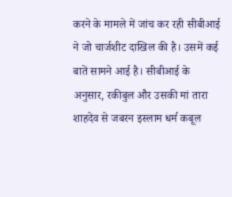करने के मामले में जांच कर रही सीबीआई ने जो चार्जशीट दाखिल की है। उसमें कई बातें सामने आई है। सीबीआई के अनुसार, रकीबुल और उसकी मां तारा शाहदेव से जबरन इस्लाम धर्म कबूल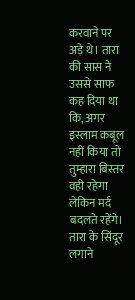करवाने पर अड़े थे। तारा की सास ने उससे साफ कह दिया था कि, अगर इस्लाम कबूल नहीं किया तो तुम्हारा बिस्तर वही रहेगा लेकिन मर्द बदलते रहेंगे। तारा के सिंदूर लगाने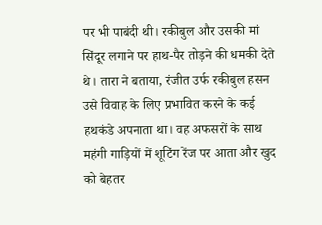पर भी पाबंदी थी। रकीबुल और उसकी मां सिंदूर लगाने पर हाथ-पैर तोड़ने की धमकी देते थे। तारा ने बताया, रंजीत उर्फ रकीबुल हसन उसे विवाह के लिए प्रभावित करने के कई हथकंडे अपनाता था। वह अफसरों के साथ महंगी गाड़ियों में शूटिंग रेंज पर आता और खुद को बेहतर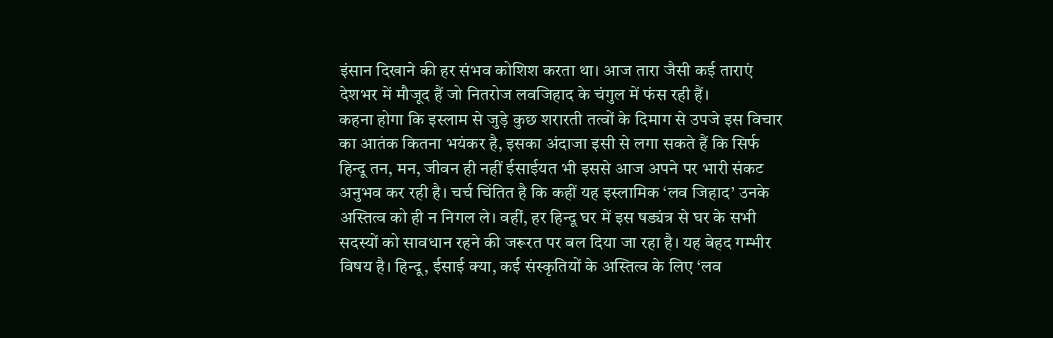इंसान दिखाने की हर संभव कोशिश करता था। आज तारा जैसी कई ताराएं देशभर में मौजूद हैं जो नितरोज लवजिहाद के चंगुल में फंस रही हैं।
कहना होगा कि इस्लाम से जुड़े कुछ शरारती तत्वों के दिमाग से उपजे इस विचार का आतंक कितना भयंकर है, इसका अंदाजा इसी से लगा सकते हैं कि सिर्फ हिन्दू तन, मन, जीवन ही नहीं ईसाईयत भी इससे आज अपने पर भारी संकट अनुभव कर रही है। चर्च चिंतित है कि कहीं यह इस्लामिक ‘लव जिहाद’ उनके अस्तित्व को ही न निगल ले। वहीं, हर हिन्दू घर में इस षड्यंत्र से घर के सभी सदस्यों को सावधान रहने की जरूरत पर बल दिया जा रहा है। यह बेहद गम्भीर विषय है। हिन्दू, ईसाई क्या, कई संस्कृतियों के अस्तित्व के लिए ‘लव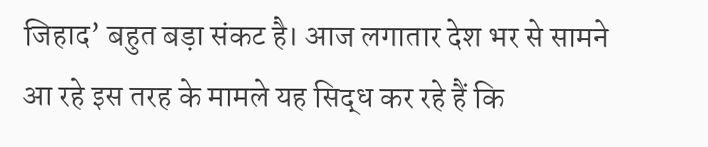जिहाद’ बहुत बड़ा संकट है। आज लगातार देश भर से सामने आ रहे इस तरह के मामले यह सिद्ध कर रहे हैं कि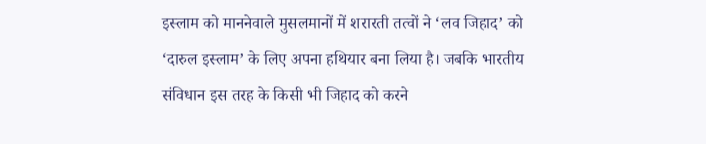इस्लाम को माननेवाले मुसलमानों में शरारती तत्वों ने ‘लव जिहाद’ को ‘दारुल इस्लाम’ के लिए अपना हथियार बना लिया है। जबकि भारतीय संविधान इस तरह के किसी भी जिहाद को करने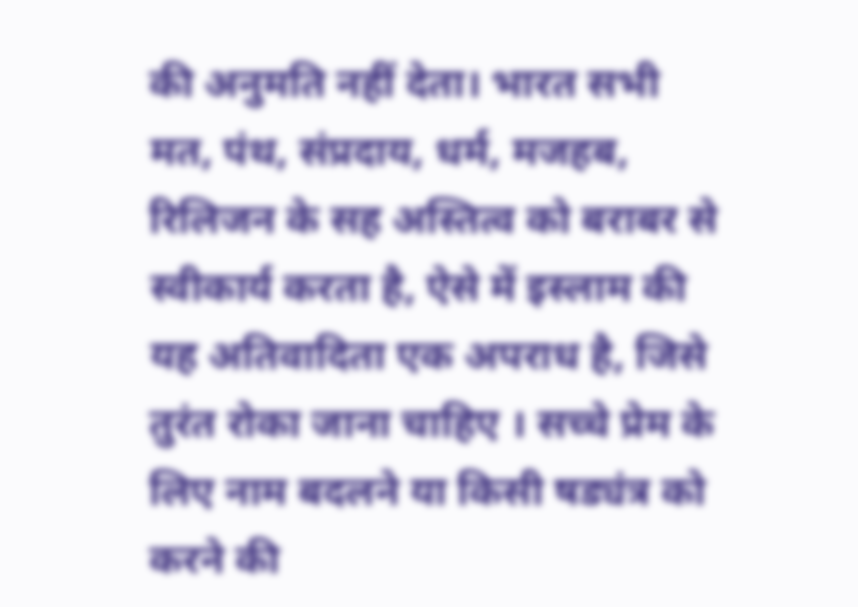की अनुमति नहीं देता। भारत सभी मत, पंथ, संप्रदाय, धर्म, मजहब, रिलिजन के सह अस्तित्व को बराबर से स्वीकार्य करता है, ऐसे में इस्लाम की यह अतिवादिता एक अपराध है, जिसे तुरंत रोका जाना चाहिए । सच्चे प्रेम के लिए नाम बदलने या किसी षड्यंत्र को करने की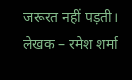जरूरत नहीं पड़ती।
लेखक – रमेश शर्मा